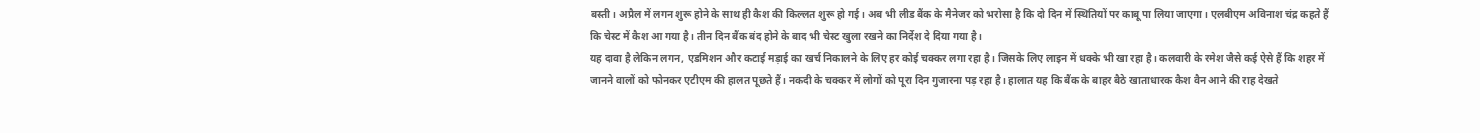बस्ती। अप्रैल में लगन शुरू होने के साथ ही कैश की किल्लत शुरू हो गई। अब भी लीड बैंक के मैनेजर को भरोसा है कि दो दिन में स्थितियों पर काबू पा लिया जाएगा। एलबीएम अविनाश चंद्र कहते हैं कि चेस्ट में कैश आ गया है। तीन दिन बैंक बंद होने के बाद भी चेस्ट खुला रखने का निर्देश दे दिया गया है।
यह दावा है लेकिन लगन, एडमिशन और कटाई मड़ाई का खर्च निकालने के लिए हर कोई चक्कर लगा रहा है। जिसके लिए लाइन में धक्के भी खा रहा है। कलवारी के रमेश जैसे कई ऐसे हैं कि शहर में जानने वालों को फोनकर एटीएम की हालत पूछते हैं। नकदी के चक्कर में लोगों को पूरा दिन गुजारना पड़ रहा है। हालात यह कि बैंक के बाहर बैठे खाताधारक कैश वैन आने की राह देखते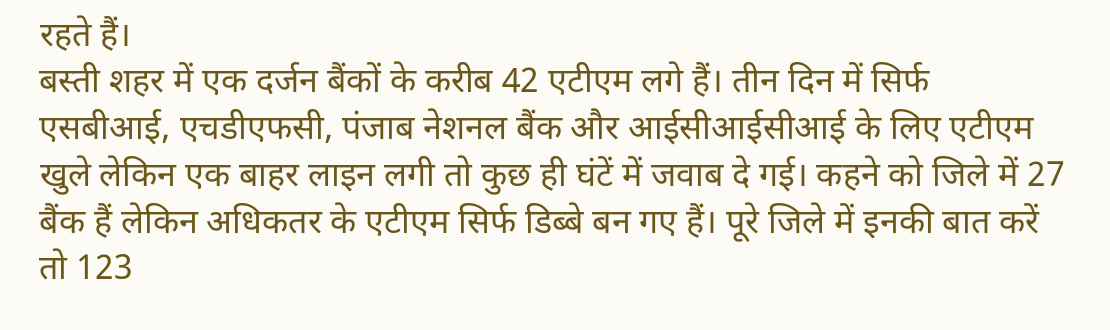रहते हैं।
बस्ती शहर में एक दर्जन बैंकों के करीब 42 एटीएम लगे हैं। तीन दिन में सिर्फ एसबीआई, एचडीएफसी, पंजाब नेशनल बैंक और आईसीआईसीआई के लिए एटीएम खुले लेकिन एक बाहर लाइन लगी तो कुछ ही घंटें में जवाब दे गई। कहने को जिले में 27 बैंक हैं लेकिन अधिकतर के एटीएम सिर्फ डिब्बे बन गए हैं। पूरे जिले में इनकी बात करें तो 123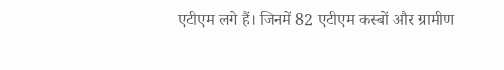एटीएम लगे हैं। जिनमें 82 एटीएम कस्बों और ग्रामीण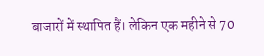बाजारों में स्थापित हैं। लेकिन एक महीने से 70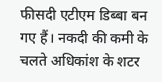फीसदी एटीएम डिब्बा बन गए हैं। नकदी की कमी के चलते अधिकांश के शटर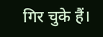गिर चुके हैं।